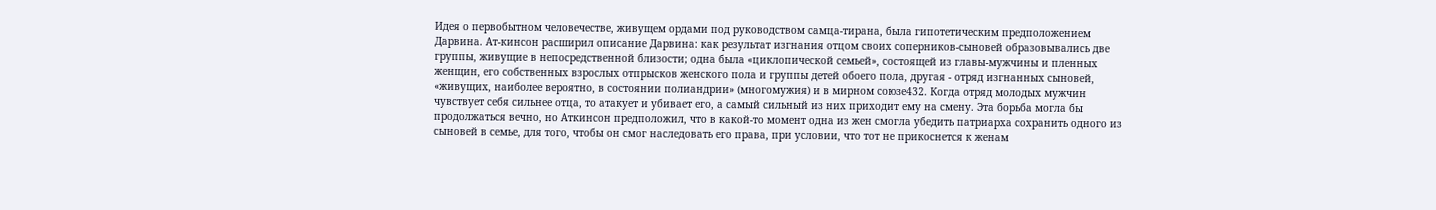Идея о первобытном человечестве, живущем ордами под руководством самца-тирана, была гипотетическим предположением Дарвина. Ат-кинсон расширил описание Дарвина: как результат изгнания отцом своих соперников-сыновей образовывались две группы, живущие в непосредственной близости; одна была «циклопической семьей», состоящей из главы-мужчины и пленных женщин, его собственных взрослых отпрысков женского пола и группы детей обоего пола, другая - отряд изгнанных сыновей, «живущих, наиболее вероятно, в состоянии полиандрии» (многомужия) и в мирном союзе432. Когда отряд молодых мужчин чувствует себя сильнее отца, то атакует и убивает его, а самый сильный из них приходит ему на смену. Эта борьба могла бы продолжаться вечно, но Аткинсон предположил, что в какой-то момент одна из жен смогла убедить патриарха сохранить одного из сыновей в семье, для того, чтобы он смог наследовать его права, при условии, что тот не прикоснется к женам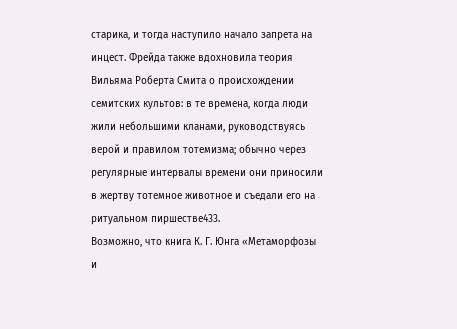старика, и тогда наступило начало запрета на инцест. Фрейда также вдохновила теория Вильяма Роберта Смита о происхождении семитских культов: в те времена, когда люди жили небольшими кланами, руководствуясь верой и правилом тотемизма; обычно через регулярные интервалы времени они приносили в жертву тотемное животное и съедали его на ритуальном пиршестве433.
Возможно, что книга К. Г. Юнга «Метаморфозы и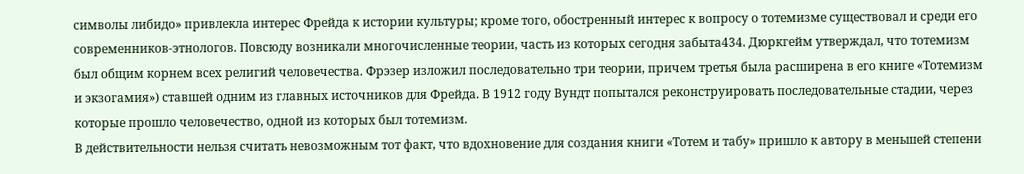символы либидо» привлекла интерес Фрейда к истории культуры; кроме того, обостренный интерес к вопросу о тотемизме существовал и среди его современников-этнологов. Повсюду возникали многочисленные теории, часть из которых сегодня забыта434. Дюркгейм утверждал, что тотемизм был общим корнем всех религий человечества. Фрэзер изложил последовательно три теории, причем третья была расширена в его книге «Тотемизм и экзогамия») ставшей одним из главных источников для Фрейда. В 1912 году Вундт попытался реконструировать последовательные стадии, через которые прошло человечество, одной из которых был тотемизм.
В действительности нельзя считать невозможным тот факт, что вдохновение для создания книги «Тотем и табу» пришло к автору в меньшей степени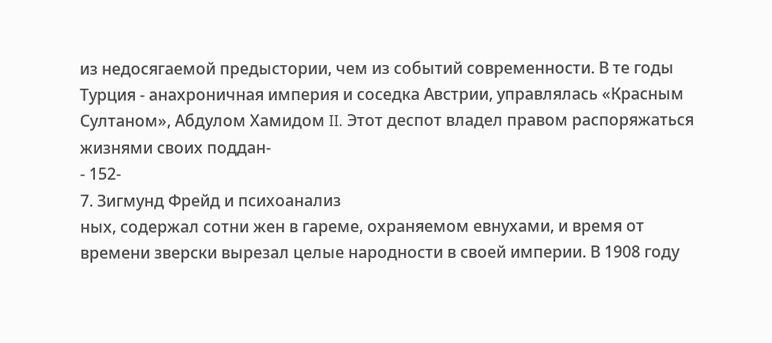из недосягаемой предыстории, чем из событий современности. В те годы Турция - анахроничная империя и соседка Австрии, управлялась «Красным Султаном», Абдулом Хамидом II. Этот деспот владел правом распоряжаться жизнями своих поддан-
- 152-
7. Зигмунд Фрейд и психоанализ
ных, содержал сотни жен в гареме, охраняемом евнухами, и время от времени зверски вырезал целые народности в своей империи. В 1908 году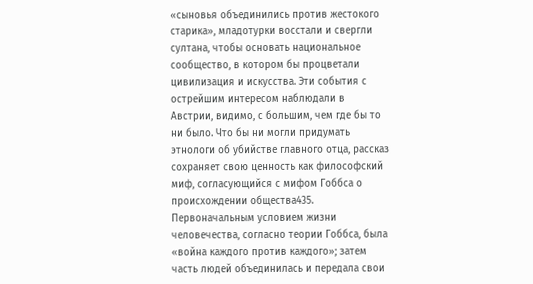«сыновья объединились против жестокого старика», младотурки восстали и свергли султана, чтобы основать национальное сообщество, в котором бы процветали цивилизация и искусства. Эти события с острейшим интересом наблюдали в Австрии, видимо, с большим, чем где бы то ни было. Что бы ни могли придумать этнологи об убийстве главного отца, рассказ сохраняет свою ценность как философский миф, согласующийся с мифом Гоббса о происхождении общества435. Первоначальным условием жизни человечества, согласно теории Гоббса, была «война каждого против каждого»; затем часть людей объединилась и передала свои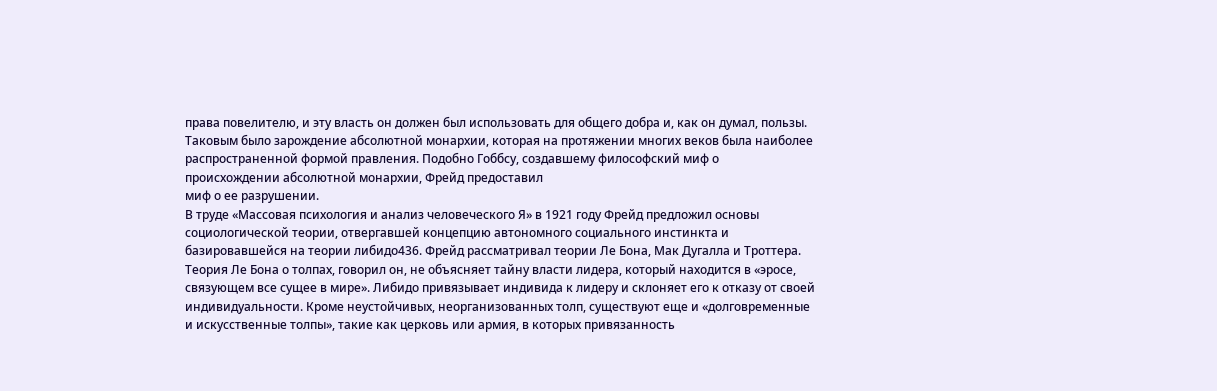права повелителю, и эту власть он должен был использовать для общего добра и, как он думал, пользы. Таковым было зарождение абсолютной монархии, которая на протяжении многих веков была наиболее распространенной формой правления. Подобно Гоббсу, создавшему философский миф о происхождении абсолютной монархии, Фрейд предоставил
миф о ее разрушении.
В труде «Массовая психология и анализ человеческого Я» в 1921 году Фрейд предложил основы социологической теории, отвергавшей концепцию автономного социального инстинкта и базировавшейся на теории либидо436. Фрейд рассматривал теории Ле Бона, Мак Дугалла и Троттера. Теория Ле Бона о толпах, говорил он, не объясняет тайну власти лидера, который находится в «эросе, связующем все сущее в мире». Либидо привязывает индивида к лидеру и склоняет его к отказу от своей индивидуальности. Кроме неустойчивых, неорганизованных толп, существуют еще и «долговременные и искусственные толпы», такие как церковь или армия, в которых привязанность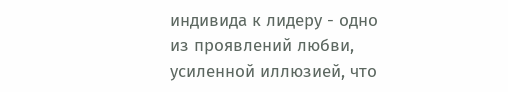индивида к лидеру - одно из проявлений любви, усиленной иллюзией, что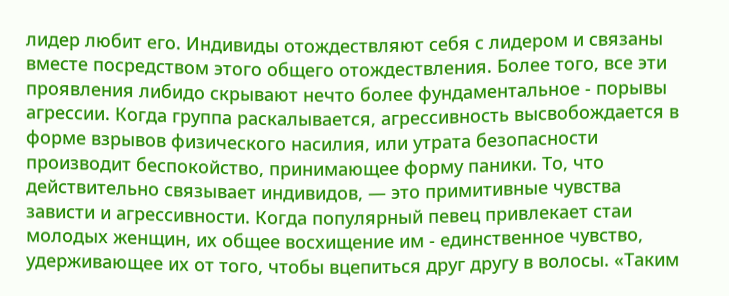лидер любит его. Индивиды отождествляют себя с лидером и связаны вместе посредством этого общего отождествления. Более того, все эти проявления либидо скрывают нечто более фундаментальное - порывы агрессии. Когда группа раскалывается, агрессивность высвобождается в форме взрывов физического насилия, или утрата безопасности производит беспокойство, принимающее форму паники. То, что действительно связывает индивидов, — это примитивные чувства зависти и агрессивности. Когда популярный певец привлекает стаи молодых женщин, их общее восхищение им - единственное чувство, удерживающее их от того, чтобы вцепиться друг другу в волосы. «Таким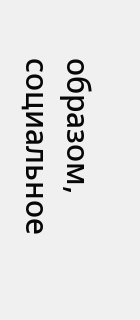образом, социальное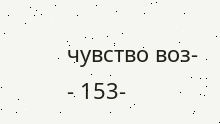чувство воз-
- 153-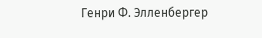Генри Ф. Элленбергер